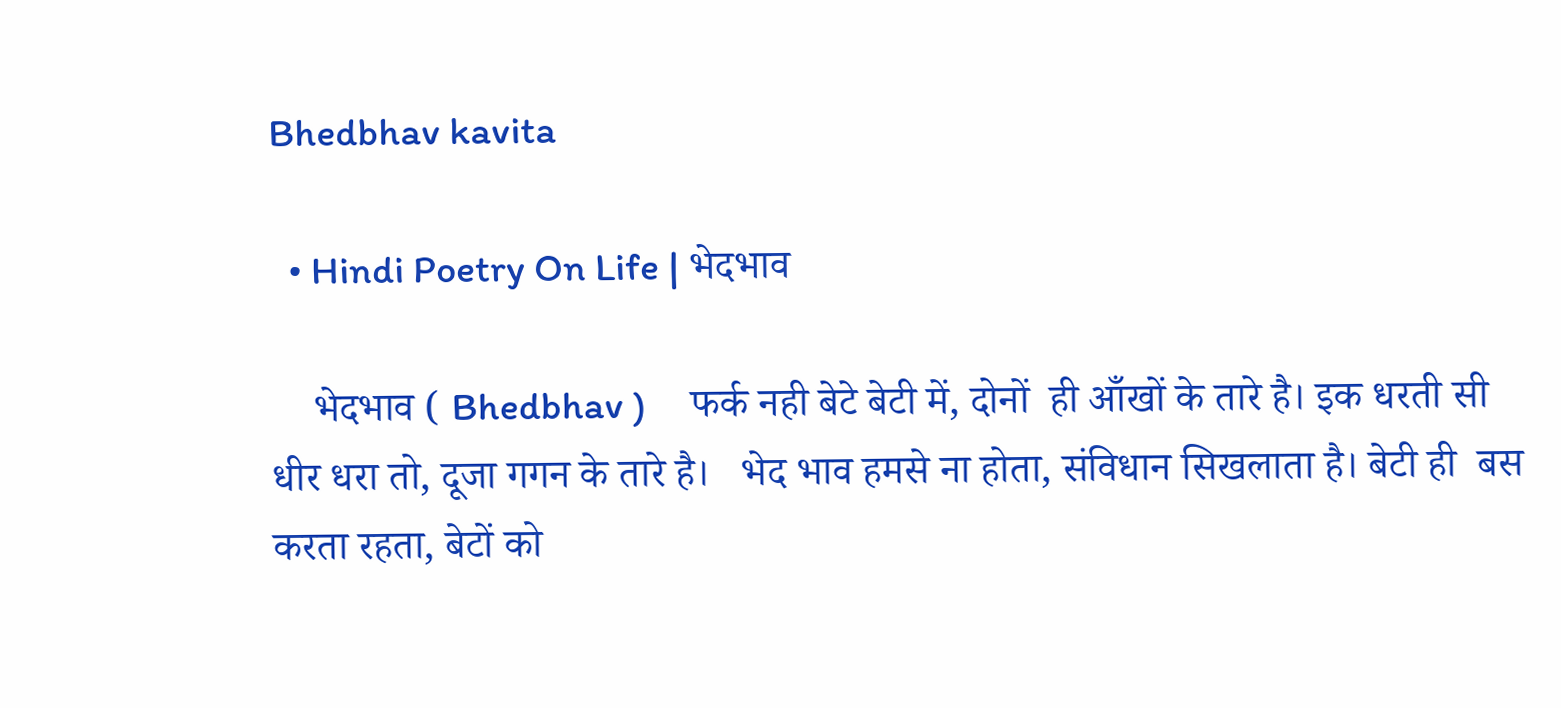Bhedbhav kavita

  • Hindi Poetry On Life | भेदभाव

    भेदभाव ( Bhedbhav )     फर्क नही बेटे बेटी में, दोनों  ही आँखों के तारे है। इक धरती सी धीर धरा तो, दूजा गगन के तारे है।   भेद भाव हमसे ना होता, संविधान सिखलाता है। बेटी ही  बस करता रहता, बेटों को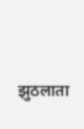झुठलाता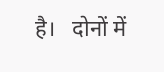है।   दोनों में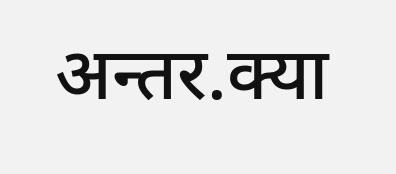अन्तर.क्या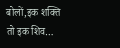बोलों,इक शक्ति तो इक शिव…